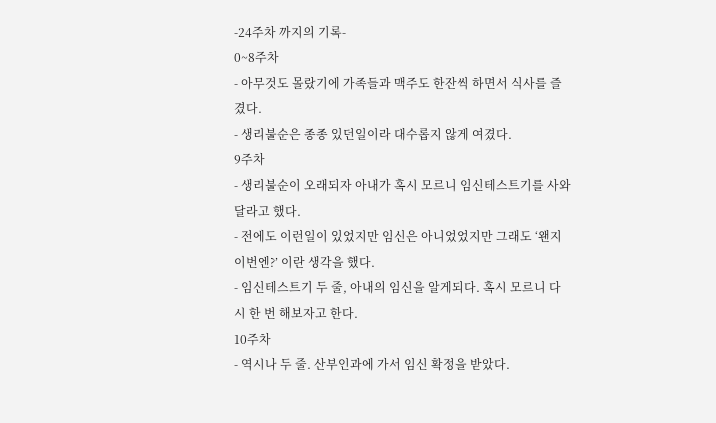-24주차 까지의 기록-
0~8주차
- 아무것도 몰랐기에 가족들과 맥주도 한잔씩 하면서 식사를 즐겼다.
- 생리불순은 종종 있던일이라 대수롭지 않게 여겼다.
9주차
- 생리불순이 오래되자 아내가 혹시 모르니 임신테스트기를 사와달라고 했다.
- 전에도 이런일이 있었지만 임신은 아니었었지만 그래도 ‘왠지 이번엔?’ 이란 생각을 했다.
- 임신테스트기 두 줄, 아내의 임신을 알게되다. 혹시 모르니 다시 한 번 해보자고 한다.
10주차
- 역시나 두 줄. 산부인과에 가서 임신 확정을 받았다.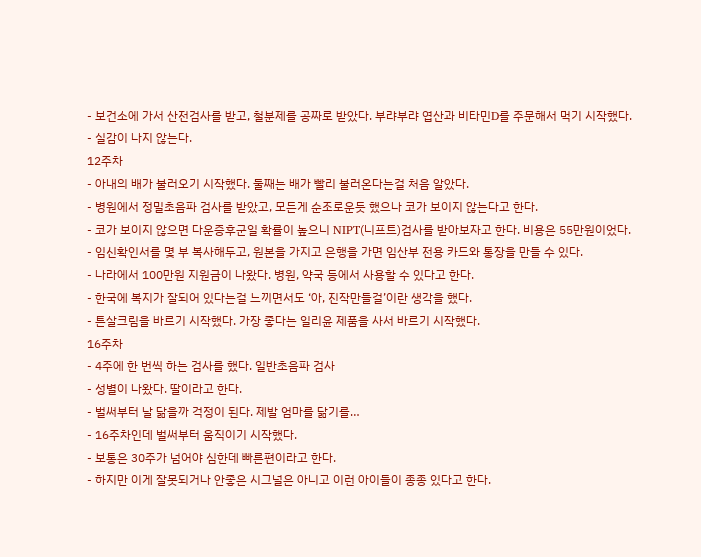- 보건소에 가서 산전검사를 받고, 철분제를 공짜로 받았다. 부랴부랴 엽산과 비타민D를 주문해서 먹기 시작했다.
- 실감이 나지 않는다.
12주차
- 아내의 배가 불러오기 시작했다. 둘째는 배가 빨리 불러온다는걸 처음 알았다.
- 병원에서 정밀초음파 검사를 받았고, 모든게 순조로운듯 했으나 코가 보이지 않는다고 한다.
- 코가 보이지 않으면 다운증후군일 확률이 높으니 NIPT(니프트)검사를 받아보자고 한다. 비용은 55만원이었다.
- 임신확인서를 몇 부 복사해두고, 원본을 가지고 은행을 가면 임산부 전용 카드와 통장을 만들 수 있다.
- 나라에서 100만원 지원금이 나왔다. 병원, 약국 등에서 사용할 수 있다고 한다.
- 한국에 복지가 잘되어 있다는걸 느끼면서도 ‘아, 진작만들걸’이란 생각을 했다.
- 튼살크림을 바르기 시작했다. 가장 좋다는 일리윤 제품을 사서 바르기 시작했다.
16주차
- 4주에 한 번씩 하는 검사를 했다. 일반초음파 검사
- 성별이 나왔다. 딸이라고 한다.
- 벌써부터 날 닮을까 걱정이 된다. 제발 엄마를 닮기를…
- 16주차인데 벌써부터 움직이기 시작했다.
- 보통은 30주가 넘어야 심한데 빠른편이라고 한다.
- 하지만 이게 잘못되거나 안좋은 시그널은 아니고 이런 아이들이 종종 있다고 한다.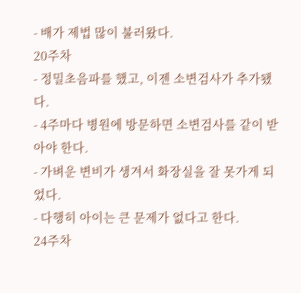- 배가 제법 많이 불러왔다.
20주차
- 정밀초음파를 했고, 이젠 소변검사가 추가됐다.
- 4주마다 병원에 방문하면 소변검사를 같이 받아야 한다.
- 가벼운 변비가 생겨서 화장실을 잘 못가게 되었다.
- 다행히 아이는 큰 문제가 없다고 한다.
24주차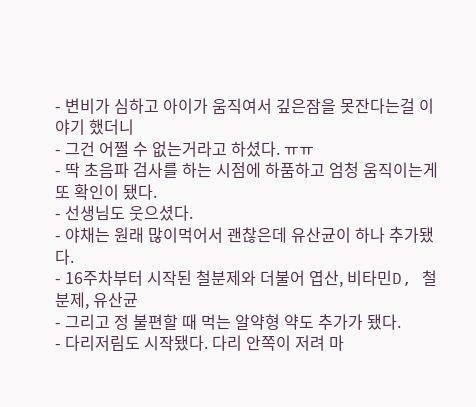- 변비가 심하고 아이가 움직여서 깊은잠을 못잔다는걸 이야기 했더니
- 그건 어쩔 수 없는거라고 하셨다. ㅠㅠ
- 딱 초음파 검사를 하는 시점에 하품하고 엄청 움직이는게 또 확인이 됐다.
- 선생님도 웃으셨다.
- 야채는 원래 많이먹어서 괜찮은데 유산균이 하나 추가됐다.
- 16주차부터 시작된 철분제와 더불어 엽산, 비타민D, 철분제, 유산균
- 그리고 정 불편할 때 먹는 알약형 약도 추가가 됐다.
- 다리저림도 시작됐다. 다리 안쪽이 저려 마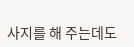사지를 해 주는데도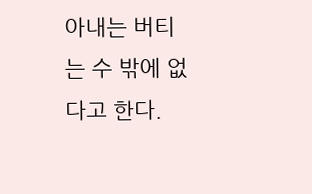아내는 버티는 수 밖에 없다고 한다.